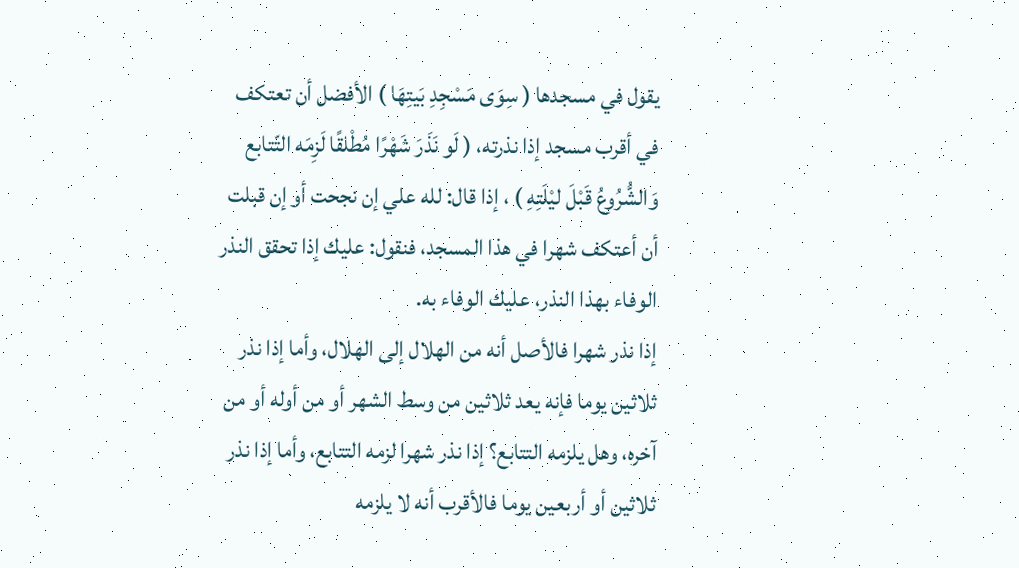يقول في مسجدها ( سِوَى مَسْجِدِ بَيتِهَا ) الأفضل أن تعتكف في أقرب مسجد إذا نذرته، ( لَو نَذَرَ شَهْرًا مُطْلقًا لَزِمَه التّتابع وَالشُّرُوعُ قَبْلَ ليْلَتِهِ ) ، إذا قال: لله علي إن نجحت أو إن قبلت أن أعتكف شهرا في هذا المسجد، فنقول: عليك إذا تحقق النذر الوفاء بهذا النذر، عليك الوفاء به.
إذا نذر شهرا فالأصل أنه من الهلال إلى الهلال، وأما إذا نذر ثلاثين يوما فإنه يعد ثلاثين من وسط الشهر أو من أوله أو من آخره، وهل يلزمه التتابع؟ إذا نذر شهرا لزمه التتابع، وأما إذا نذر ثلاثين أو أربعين يوما فالأقرب أنه لا يلزمه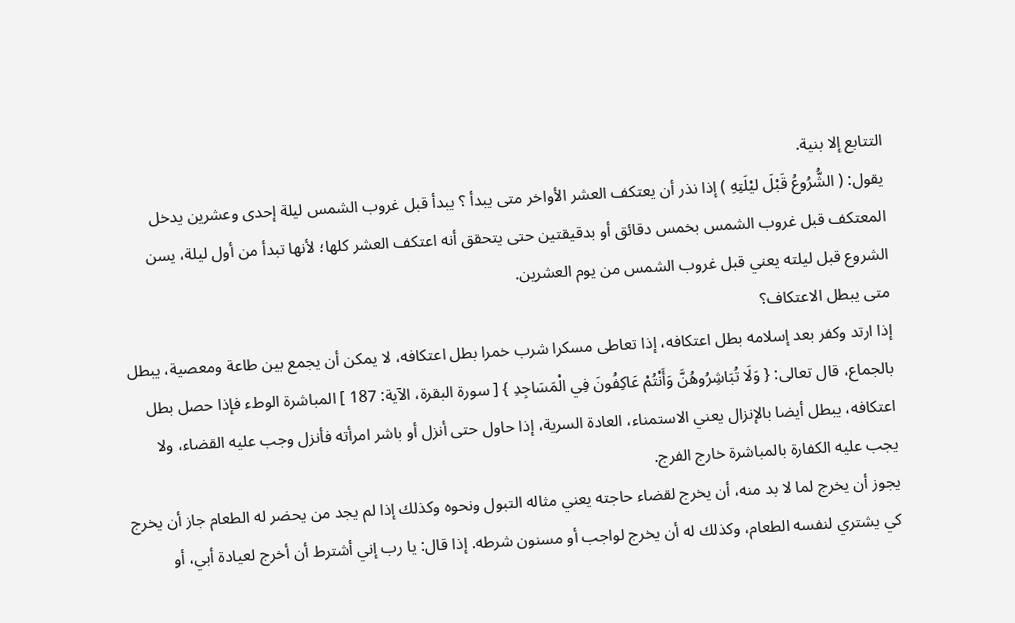التتابع إلا بنية.
يقول: ( الشُّرُوعُ قَبْلَ ليْلَتِهِ ) إذا نذر أن يعتكف العشر الأواخر متى يبدأ ؟ يبدأ قبل غروب الشمس ليلة إحدى وعشرين يدخل المعتكف قبل غروب الشمس بخمس دقائق أو بدقيقتين حتى يتحقق أنه اعتكف العشر كلها؛ لأنها تبدأ من أول ليلة، يسن الشروع قبل ليلته يعني قبل غروب الشمس من يوم العشرين.
متى يبطل الاعتكاف؟
إذا ارتد وكفر بعد إسلامه بطل اعتكافه، إذا تعاطى مسكرا شرب خمرا بطل اعتكافه، لا يمكن أن يجمع بين طاعة ومعصية، يبطل بالجماع، قال تعالى: { وَلَا تُبَاشِرُوهُنَّ وَأَنْتُمْ عَاكِفُونَ فِي الْمَسَاجِدِ } [ سورة البقرة، الآية: 187 ] المباشرة الوطء فإذا حصل بطل اعتكافه، يبطل أيضا بالإنزال يعني الاستمناء، العادة السرية، إذا حاول حتى أنزل أو باشر امرأته فأنزل وجب عليه القضاء، ولا يجب عليه الكفارة بالمباشرة خارج الفرج.
يجوز أن يخرج لما لا بد منه، أن يخرج لقضاء حاجته يعني مثاله التبول ونحوه وكذلك إذا لم يجد من يحضر له الطعام جاز أن يخرج كي يشتري لنفسه الطعام، وكذلك له أن يخرج لواجب أو مسنون شرطه. إذا قال: يا رب إني أشترط أن أخرج لعيادة أبي، أو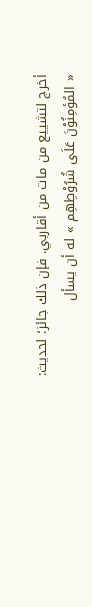أخرج لتشييع من مات من أقاربي. فإن ذلك جائز؛ لحديث:
« المُؤمِنُوْنَ عَلَى شُرُوْطِهِم » له أن يسأل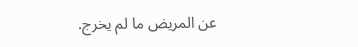عن المريض ما لم يخرج.